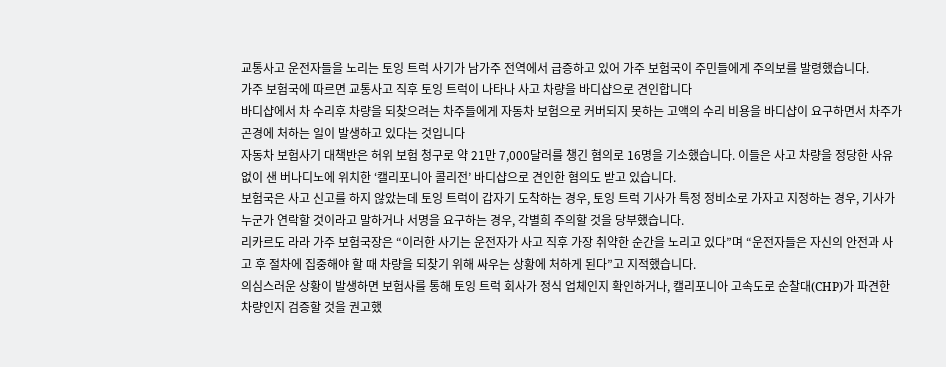교통사고 운전자들을 노리는 토잉 트럭 사기가 남가주 전역에서 급증하고 있어 가주 보험국이 주민들에게 주의보를 발령했습니다.
가주 보험국에 따르면 교통사고 직후 토잉 트럭이 나타나 사고 차량을 바디샵으로 견인합니다
바디샵에서 차 수리후 차량을 되찾으려는 차주들에게 자동차 보험으로 커버되지 못하는 고액의 수리 비용을 바디샵이 요구하면서 차주가 곤경에 처하는 일이 발생하고 있다는 것입니다
자동차 보험사기 대책반은 허위 보험 청구로 약 21만 7,000달러를 챙긴 혐의로 16명을 기소했습니다. 이들은 사고 차량을 정당한 사유 없이 샌 버나디노에 위치한 ‘캘리포니아 콜리전’ 바디샵으로 견인한 혐의도 받고 있습니다.
보험국은 사고 신고를 하지 않았는데 토잉 트럭이 갑자기 도착하는 경우, 토잉 트럭 기사가 특정 정비소로 가자고 지정하는 경우, 기사가 누군가 연락할 것이라고 말하거나 서명을 요구하는 경우, 각별희 주의할 것을 당부했습니다.
리카르도 라라 가주 보험국장은 “이러한 사기는 운전자가 사고 직후 가장 취약한 순간을 노리고 있다”며 “운전자들은 자신의 안전과 사고 후 절차에 집중해야 할 때 차량을 되찾기 위해 싸우는 상황에 처하게 된다”고 지적했습니다.
의심스러운 상황이 발생하면 보험사를 통해 토잉 트럭 회사가 정식 업체인지 확인하거나, 캘리포니아 고속도로 순찰대(CHP)가 파견한 차량인지 검증할 것을 권고했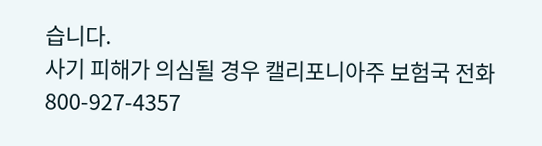습니다.
사기 피해가 의심될 경우 캘리포니아주 보험국 전화 800-927-4357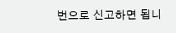번으로 신고하면 됩니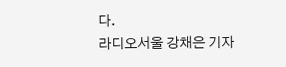다.
라디오서울 강채은 기자